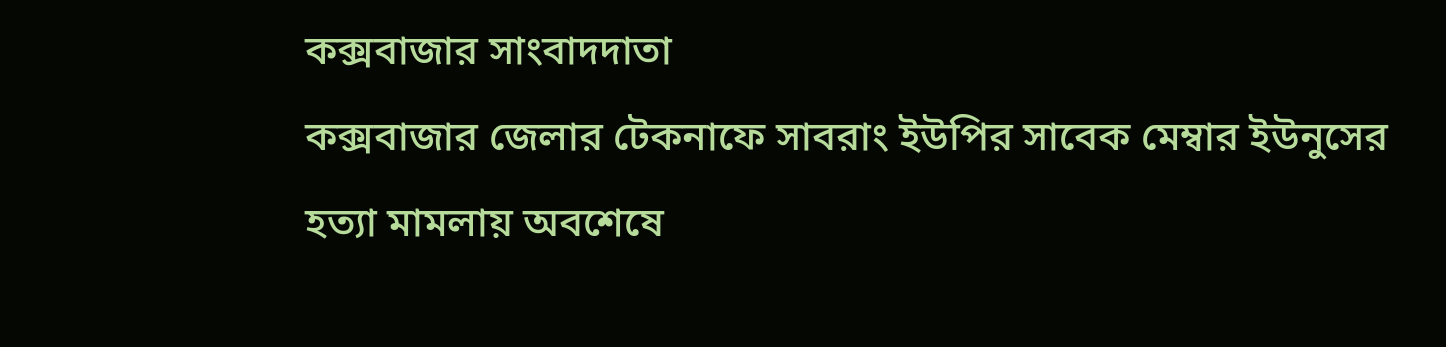কক্সবাজার সাংবাদদাতা
কক্সবাজার জেলার টেকনাফে সাবরাং ইউপির সাবেক মেম্বার ইউনুসের হত্যা মামলায় অবশেষে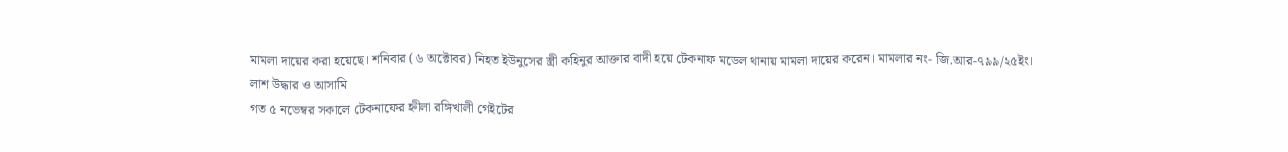মামলা দায়ের করা হয়েছে। শনিবার (৬ অক্টোবর) নিহত ইউনুসের স্ত্রী কহিনুর আক্তার বাদী হয়ে টেকনাফ মডেল থানায় মামলা দায়ের করেন। মামলার নং- জি.আর-৭৯৯/২৫ইং।
লাশ উদ্ধার ও আসামি
গত ৫ নভেম্বর সকালে টেকনাফের হ্নীলা রঙ্গিখালী গেইটের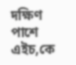দক্ষিণ পাশে এইচ,কে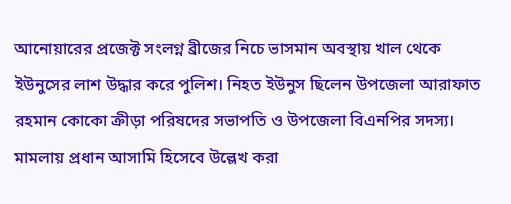আনোয়ারের প্রজেক্ট সংলগ্ন ব্রীজের নিচে ভাসমান অবস্থায় খাল থেকে ইউনুসের লাশ উদ্ধার করে পুলিশ। নিহত ইউনুস ছিলেন উপজেলা আরাফাত রহমান কোকো ক্রীড়া পরিষদের সভাপতি ও উপজেলা বিএনপির সদস্য।
মামলায় প্রধান আসামি হিসেবে উল্লেখ করা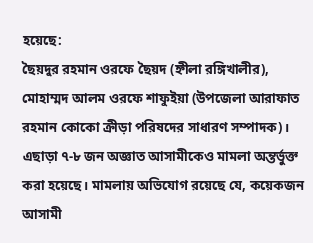হয়েছে:
ছৈয়দুর রহমান ওরফে ছৈয়দ (হ্নীলা রঙ্গিখালীর),
মোহাম্মদ আলম ওরফে শাফুইয়া (উপজেলা আরাফাত রহমান কোকো ক্রীড়া পরিষদের সাধারণ সম্পাদক)।
এছাড়া ৭-৮ জন অজ্ঞাত আসামীকেও মামলা অন্তর্ভুক্ত করা হয়েছে। মামলায় অভিযোগ রয়েছে যে, কয়েকজন আসামী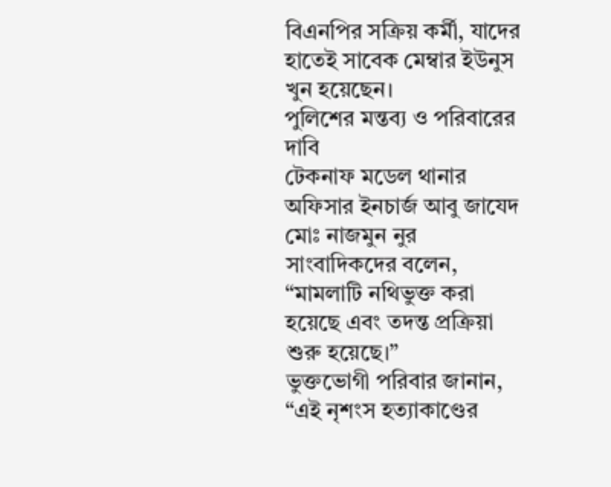বিএনপির সক্রিয় কর্মী, যাদের হাতেই সাবেক মেম্বার ইউনুস খুন হয়েছেন।
পুলিশের মন্তব্য ও পরিবারের দাবি
টেকনাফ মডেল থানার অফিসার ইনচার্জ আবু জাযেদ মোঃ নাজমুন নুর সাংবাদিকদের বলেন,
“মামলাটি নথিভুক্ত করা হয়েছে এবং তদন্ত প্রক্রিয়া শুরু হয়েছে।”
ভুক্তভোগী পরিবার জানান,
“এই নৃশংস হত্যাকাণ্ডের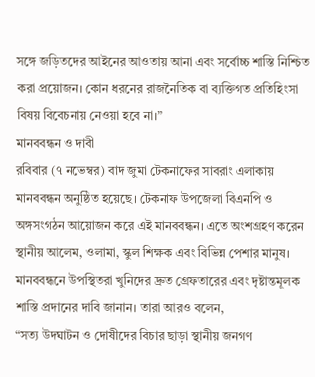সঙ্গে জড়িতদের আইনের আওতায় আনা এবং সর্বোচ্চ শাস্তি নিশ্চিত করা প্রয়োজন। কোন ধরনের রাজনৈতিক বা ব্যক্তিগত প্রতিহিংসা বিষয় বিবেচনায় নেওয়া হবে না।”
মানববন্ধন ও দাবী
রবিবার (৭ নভেম্বর) বাদ জুমা টেকনাফের সাবরাং এলাকায় মানববন্ধন অনুষ্ঠিত হয়েছে। টেকনাফ উপজেলা বিএনপি ও অঙ্গসংগঠন আয়োজন করে এই মানববন্ধন। এতে অংশগ্রহণ করেন স্থানীয় আলেম, ওলামা, স্কুল শিক্ষক এবং বিভিন্ন পেশার মানুষ।
মানববন্ধনে উপস্থিতরা খুনিদের দ্রুত গ্রেফতারের এবং দৃষ্টান্তমূলক শাস্তি প্রদানের দাবি জানান। তারা আরও বলেন,
“সত্য উদঘাটন ও দোষীদের বিচার ছাড়া স্থানীয় জনগণ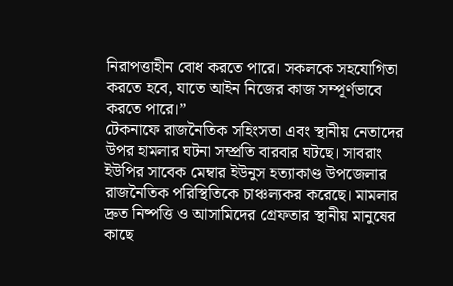নিরাপত্তাহীন বোধ করতে পারে। সকলকে সহযোগিতা করতে হবে, যাতে আইন নিজের কাজ সম্পূর্ণভাবে করতে পারে।”
টেকনাফে রাজনৈতিক সহিংসতা এবং স্থানীয় নেতাদের উপর হামলার ঘটনা সম্প্রতি বারবার ঘটছে। সাবরাং ইউপির সাবেক মেম্বার ইউনুস হত্যাকাণ্ড উপজেলার রাজনৈতিক পরিস্থিতিকে চাঞ্চল্যকর করেছে। মামলার দ্রুত নিষ্পত্তি ও আসামিদের গ্রেফতার স্থানীয় মানুষের কাছে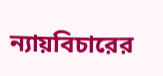ন্যায়বিচারের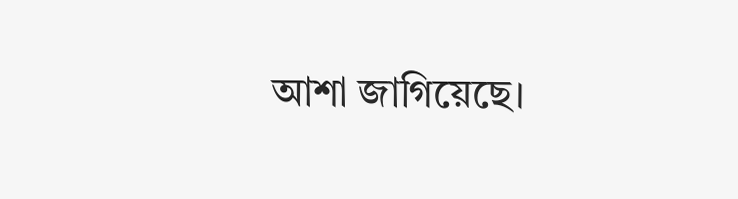আশা জাগিয়েছে।